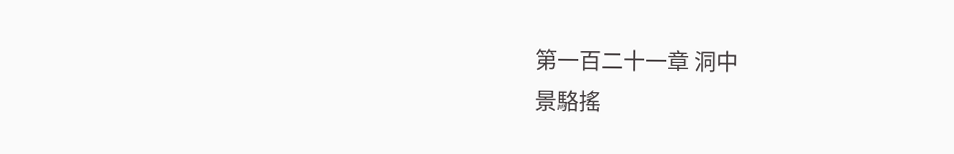第一百二十一章 洞中
景駱搖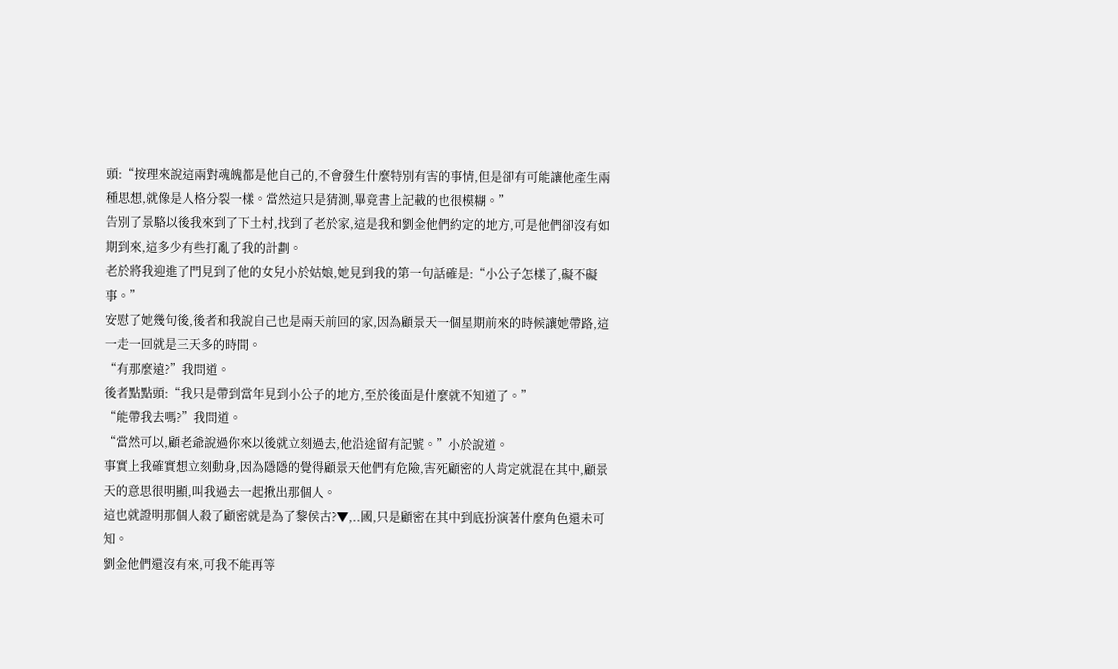頭:“按理來說這兩對魂魄都是他自己的,不會發生什麼特別有害的事情,但是卻有可能讓他產生兩種思想,就像是人格分裂一樣。當然這只是猜測,畢竟書上記載的也很模糊。”
告別了景駱以後我來到了下土村,找到了老於家,這是我和劉金他們約定的地方,可是他們卻沒有如期到來,這多少有些打亂了我的計劃。
老於將我迎進了門見到了他的女兒小於姑娘,她見到我的第一句話確是:“小公子怎樣了,礙不礙事。”
安慰了她幾句後,後者和我說自己也是兩天前回的家,因為顧景天一個星期前來的時候讓她帶路,這一走一回就是三天多的時間。
“有那麼遠?”我問道。
後者點點頭:“我只是帶到當年見到小公子的地方,至於後面是什麼就不知道了。”
“能帶我去嗎?”我問道。
“當然可以,顧老爺說過你來以後就立刻過去,他沿途留有記號。”小於說道。
事實上我確實想立刻動身,因為隱隱的覺得顧景天他們有危險,害死顧密的人肯定就混在其中,顧景天的意思很明顯,叫我過去一起揪出那個人。
這也就證明那個人殺了顧密就是為了黎侯古?▼,..國,只是顧密在其中到底扮演著什麼角色還未可知。
劉金他們還沒有來,可我不能再等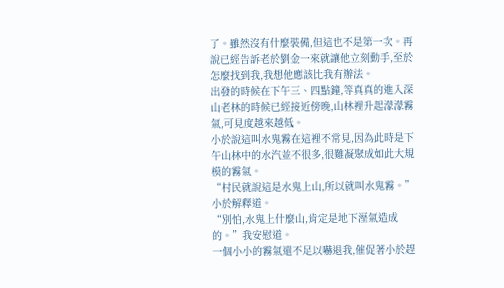了。雖然沒有什麼裝備,但這也不是第一次。再說已經告訴老於劉金一來就讓他立刻動手,至於怎麼找到我,我想他應該比我有辦法。
出發的時候在下午三、四點鐘,等真真的進入深山老林的時候已經接近傍晚,山林裡升起濛濛霧氣,可見度越來越低。
小於說這叫水鬼霧在這裡不常見,因為此時是下午山林中的水汽並不很多,很難凝聚成如此大規模的霧氣。
“村民就說這是水鬼上山,所以就叫水鬼霧。”小於解釋道。
“別怕,水鬼上什麼山,肯定是地下溼氣造成的。”我安慰道。
一個小小的霧氣還不足以嚇退我,催促著小於趕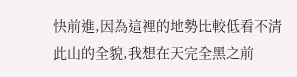快前進,因為這裡的地勢比較低看不清此山的全貌,我想在天完全黑之前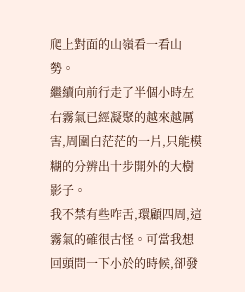爬上對面的山嶺看一看山勢。
繼續向前行走了半個小時左右霧氣已經凝聚的越來越厲害,周圍白茫茫的一片,只能模糊的分辨出十步開外的大樹影子。
我不禁有些咋舌,環顧四周,這霧氣的確很古怪。可當我想回頭問一下小於的時候,卻發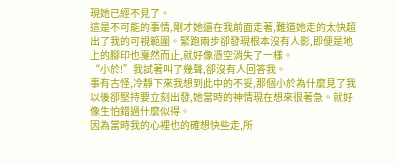現她已經不見了。
這是不可能的事情,剛才她還在我前面走著,難道她走的太快超出了我的可視範圍。緊跑兩步卻發現根本沒有人影,即便是地上的腳印也戛然而止,就好像憑空消失了一樣。
“小於!”我試著叫了幾聲,卻沒有人回答我。
事有古怪,冷靜下來我想到此中的不妥,那個小於為什麼見了我以後卻堅持要立刻出發,她當時的神情現在想來很著急。就好像生怕錯過什麼似得。
因為當時我的心裡也的確想快些走,所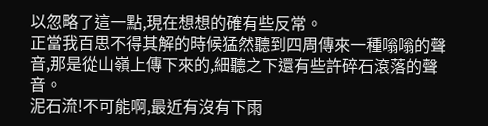以忽略了這一點,現在想想的確有些反常。
正當我百思不得其解的時候猛然聽到四周傳來一種嗡嗡的聲音,那是從山嶺上傳下來的,細聽之下還有些許碎石滾落的聲音。
泥石流!不可能啊,最近有沒有下雨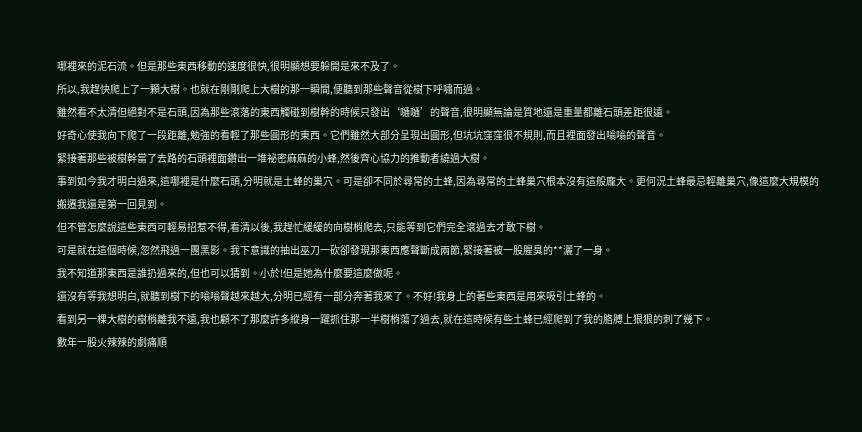哪裡來的泥石流。但是那些東西移動的速度很快,很明顯想要躲開是來不及了。
所以,我趕快爬上了一顆大樹。也就在剛剛爬上大樹的那一瞬間,便聽到那些聲音從樹下呼嘯而過。
雖然看不太清但絕對不是石頭,因為那些滾落的東西觸碰到樹幹的時候只發出‘嗵嗵’的聲音,很明顯無論是質地還是重量都離石頭差距很遠。
好奇心使我向下爬了一段距離,勉強的看輕了那些圓形的東西。它們雖然大部分呈現出圓形,但坑坑窪窪很不規則,而且裡面發出嗡嗡的聲音。
緊接著那些被樹幹當了去路的石頭裡面鑽出一堆祕密麻麻的小蜂,然後齊心協力的推動者繞過大樹。
事到如今我才明白過來,這哪裡是什麼石頭,分明就是土蜂的巢穴。可是卻不同於尋常的土蜂,因為尋常的土蜂巢穴根本沒有這般龐大。更何況土蜂最忌輕離巢穴,像這麼大規模的搬遷我還是第一回見到。
但不管怎麼說這些東西可輕易招惹不得,看清以後,我趕忙緩緩的向樹梢爬去,只能等到它們完全滾過去才敢下樹。
可是就在這個時候,忽然飛過一團黑影。我下意識的抽出巫刀一砍卻發現那東西應聲斷成兩節,緊接著被一股腥臭的**灑了一身。
我不知道那東西是誰扔過來的,但也可以猜到。小於!但是她為什麼要這麼做呢。
還沒有等我想明白,就聽到樹下的嗡嗡聲越來越大,分明已經有一部分奔著我來了。不好!我身上的著些東西是用來吸引土蜂的。
看到另一棵大樹的樹梢離我不遠,我也顧不了那麼許多縱身一躍抓住那一半樹梢蕩了過去,就在這時候有些土蜂已經爬到了我的胳膊上狠狠的刺了幾下。
數年一股火辣辣的劇痛順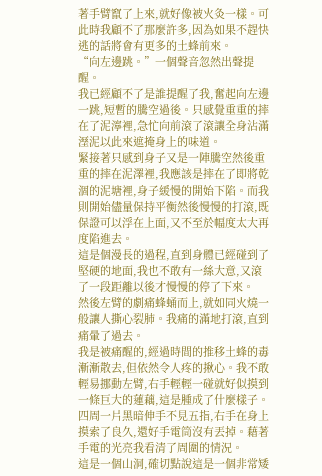著手臂竄了上來,就好像被火灸一樣。可此時我顧不了那麼許多,因為如果不趕快逃的話將會有更多的土蜂前來。
“向左邊跳。”一個聲音忽然出聲提醒。
我已經顧不了是誰提醒了我,奮起向左邊一跳,短暫的騰空過後。只感覺重重的摔在了泥濘裡,急忙向前滾了滾讓全身沾滿溼泥以此來遮掩身上的味道。
緊接著只感到身子又是一陣騰空然後重重的摔在泥澤裡,我應該是摔在了即將乾涸的泥塘裡,身子緩慢的開始下陷。而我則開始儘量保持平衡然後慢慢的打滾,既保證可以浮在上面,又不至於幅度太大再度陷進去。
這是個漫長的過程,直到身體已經碰到了堅硬的地面,我也不敢有一絲大意,又滾了一段距離以後才慢慢的停了下來。
然後左臂的劇痛蜂蛹而上,就如同火燒一般讓人撕心裂肺。我痛的滿地打滾,直到痛暈了過去。
我是被痛醒的,經過時間的推移土蜂的毒漸漸散去,但依然令人疼的揪心。我不敢輕易挪動左臂,右手輕輕一碰就好似摸到一條巨大的蓮藕,這是腫成了什麼樣子。
四周一片黑暗伸手不見五指,右手在身上摸索了良久,還好手電筒沒有丟掉。藉著手電的光亮我看清了周圍的情況。
這是一個山洞,確切點說這是一個非常矮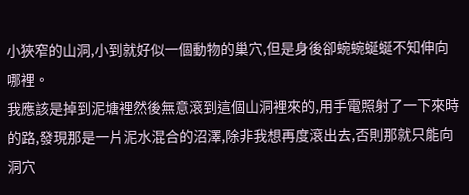小狹窄的山洞,小到就好似一個動物的巢穴,但是身後卻蜿蜿蜒蜒不知伸向哪裡。
我應該是掉到泥塘裡然後無意滾到這個山洞裡來的,用手電照射了一下來時的路,發現那是一片泥水混合的沼澤,除非我想再度滾出去,否則那就只能向洞穴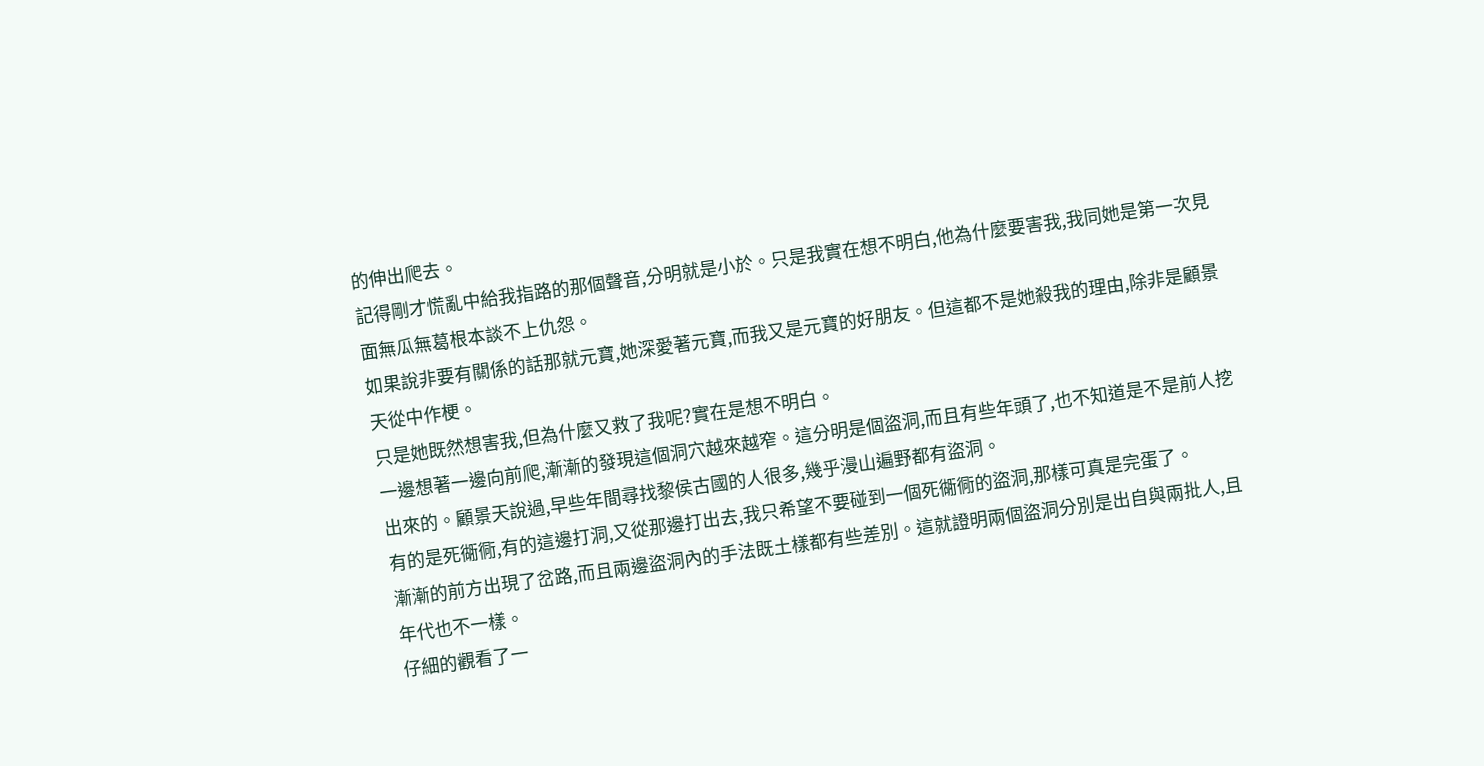的伸出爬去。
記得剛才慌亂中給我指路的那個聲音,分明就是小於。只是我實在想不明白,他為什麼要害我,我同她是第一次見面無瓜無葛根本談不上仇怨。
如果說非要有關係的話那就元寶,她深愛著元寶,而我又是元寶的好朋友。但這都不是她殺我的理由,除非是顧景天從中作梗。
只是她既然想害我,但為什麼又救了我呢?實在是想不明白。
一邊想著一邊向前爬,漸漸的發現這個洞穴越來越窄。這分明是個盜洞,而且有些年頭了,也不知道是不是前人挖出來的。顧景天說過,早些年間尋找黎侯古國的人很多,幾乎漫山遍野都有盜洞。
有的是死衚衕,有的這邊打洞,又從那邊打出去,我只希望不要碰到一個死衚衕的盜洞,那樣可真是完蛋了。
漸漸的前方出現了岔路,而且兩邊盜洞內的手法既土樣都有些差別。這就證明兩個盜洞分別是出自與兩批人,且年代也不一樣。
仔細的觀看了一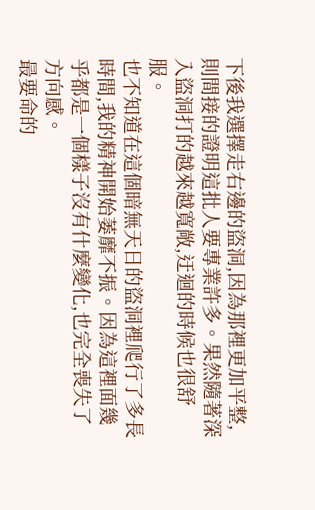下後我選擇走右邊的盜洞,因為那裡更加平整,則間接的證明這批人要專業許多。果然隨著深入盜洞打的越來越寬敞,迂迴的時候也很舒服。
也不知道在這個暗無天日的盜洞裡爬行了多長時間,我的精神開始萎靡不振。因為這裡面幾乎都是一個樣子沒有什麼變化,也完全喪失了方向感。
最要命的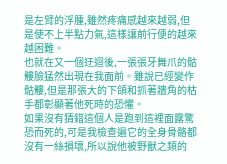是左臂的浮腫,雖然疼痛感越來越弱,但是使不上半點力氣,這樣讓前行便的越來越困難。
也就在又一個迂迴後,一張張牙舞爪的骷髏臉猛然出現在我面前。雖說已經變作骷髏,但是那張大的下頜和抓著牆角的枯手都彰顯著他死時的恐懼。
如果沒有猜錯這個人是跑到這裡面露驚恐而死的,可是我檢查遍它的全身骨骼都沒有一絲損壞,所以說他被野獸之類的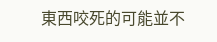東西咬死的可能並不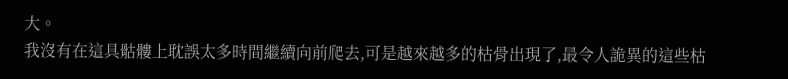大。
我沒有在這具骷髏上耽誤太多時間繼續向前爬去,可是越來越多的枯骨出現了,最令人詭異的這些枯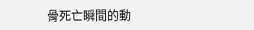骨死亡瞬間的動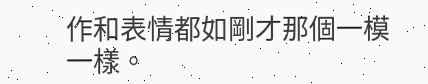作和表情都如剛才那個一模一樣。